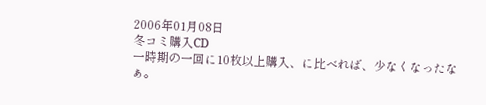2006年01月08日
冬コミ購入CD
一時期の一回に10枚以上購入、に比べれば、少なくなったなぁ。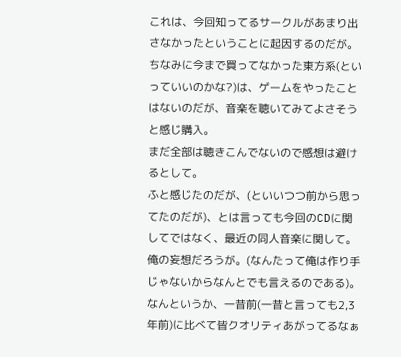これは、今回知ってるサークルがあまり出さなかったということに起因するのだが。
ちなみに今まで買ってなかった東方系(といっていいのかな?)は、ゲームをやったことはないのだが、音楽を聴いてみてよさそうと感じ購入。
まだ全部は聴きこんでないので感想は避けるとして。
ふと感じたのだが、(といいつつ前から思ってたのだが)、とは言っても今回のCDに関してではなく、最近の同人音楽に関して。俺の妄想だろうが。(なんたって俺は作り手じゃないからなんとでも言えるのである)。
なんというか、一昔前(一昔と言っても2,3年前)に比べて皆クオリティあがってるなぁ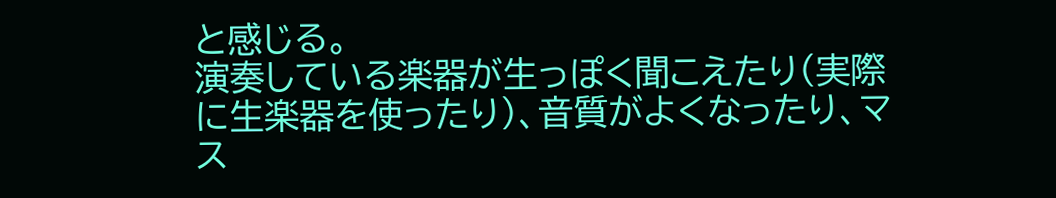と感じる。
演奏している楽器が生っぽく聞こえたり(実際に生楽器を使ったり)、音質がよくなったり、マス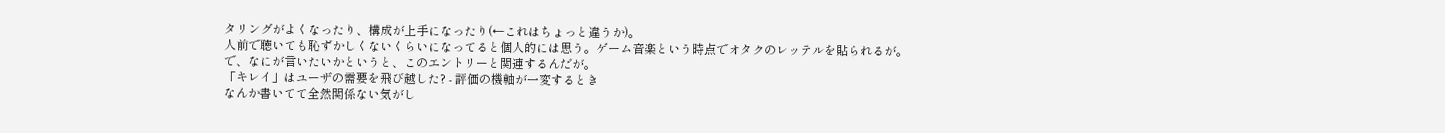タリングがよくなったり、構成が上手になったり(←これはちょっと違うか)。
人前で聴いても恥ずかしくないくらいになってると個人的には思う。ゲーム音楽という時点でオタクのレッテルを貼られるが。
で、なにが言いたいかというと、このエントリーと関連するんだが。
「キレイ」はユーザの需要を飛び越した? - 評価の機軸が一変するとき
なんか書いてて全然関係ない気がし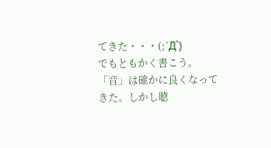てきた・・・(;´Д`)
でもともかく書こう。
「音」は確かに良くなってきた。しかし聴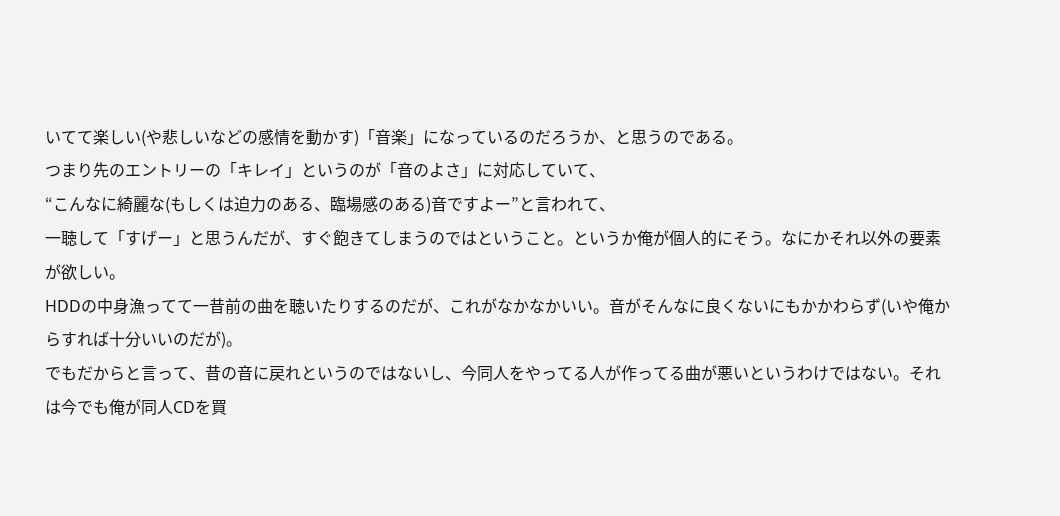いてて楽しい(や悲しいなどの感情を動かす)「音楽」になっているのだろうか、と思うのである。
つまり先のエントリーの「キレイ」というのが「音のよさ」に対応していて、
“こんなに綺麗な(もしくは迫力のある、臨場感のある)音ですよー”と言われて、
一聴して「すげー」と思うんだが、すぐ飽きてしまうのではということ。というか俺が個人的にそう。なにかそれ以外の要素が欲しい。
HDDの中身漁ってて一昔前の曲を聴いたりするのだが、これがなかなかいい。音がそんなに良くないにもかかわらず(いや俺からすれば十分いいのだが)。
でもだからと言って、昔の音に戻れというのではないし、今同人をやってる人が作ってる曲が悪いというわけではない。それは今でも俺が同人CDを買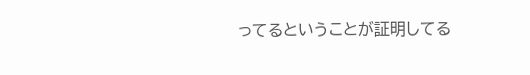ってるということが証明してる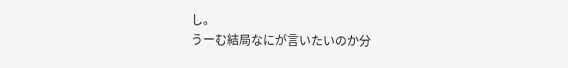し。
うーむ結局なにが言いたいのか分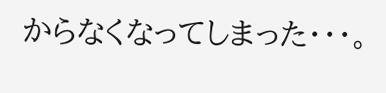からなくなってしまった・・・。